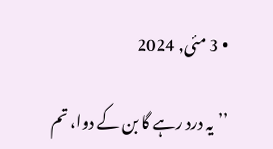• 3 مئی, 2024

’’یہ درد رہے گا بن کے دوا، تم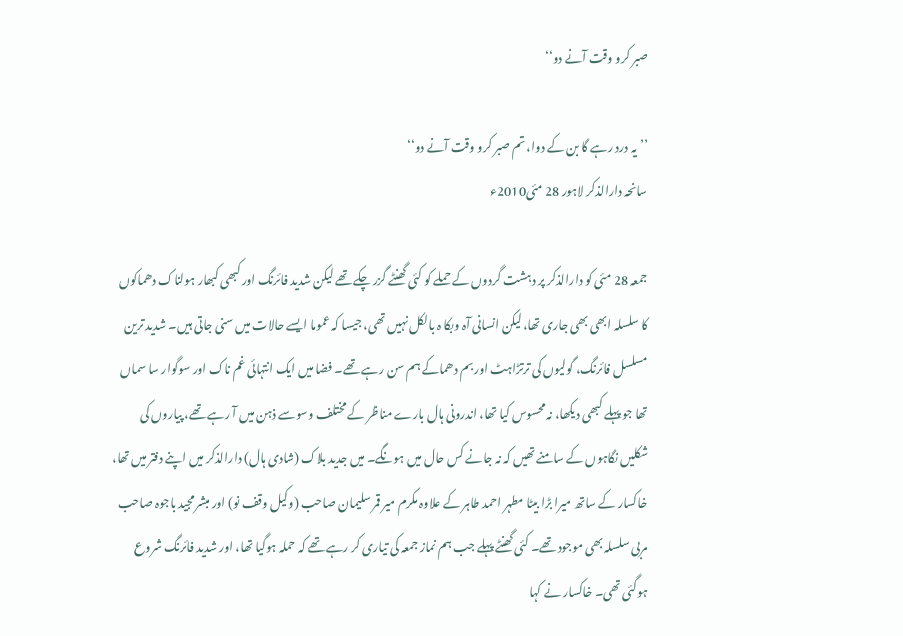صبر کرو وقت آنے دو‘‘

’’یہ درد رہے گا بن کے دوا، تم صبر کرو وقت آنے دو‘‘
سانحہ دارالذکر لاہور 28 مئی2010ء

جمعہ 28 مئی کو دارالذکر پر دہشت گردوں کے حملے کو کئی گھنٹے گزر چکے تھے لیکن شدید فائرنگ اور کبھی کبھار ہولناک دھماکوں کا سلسلہ ابھی بھی جاری تھا،لیکن انسانی آہ وبکا ہ بالکل نہیں تھی، جیسا کہ عموما ایسے حالات میں سنی جاتی ہیں۔ شدید ترین مسلسل فائرنگ، گولیوں کی ترتڑاہٹ اور بم دھماکے ہم سن رہے تھے۔ فضا میں ایک انتہائی غم ناک اور سوگوار سا سماں تھا جو پہلے کبھی دیکھا، نہ محسوس کیا تھا، اندرونی ہال بارے مناظر کے مختلف وسوسے ذہن میں آ رہے تھے، پیاروں کی شکلیں نگاہوں کے سامنے تھیں کہ نہ جانے کس حال میں ہونگے۔ میں جدید بلاک (شادی ہال) دارالذکر میں اپنے دفتر میں تھا، خاکسار کے ساتھ میرا بڑا بیٹا مطہر احمد طاہر کے علاوہ مکرم میر قمر سلیمان صاحب (وکیل وقف نو) اور مبشر مجید باجوہ صاحب مربی سلسلہ بھی موجود تھے۔ کئی گھنٹے پہلے جب ہم نماز جمعہ کی تیاری کر رہے تھے کہ حملہ ہوگیا تھا، اور شدید فائرنگ شروع ہوگئی تھی۔ خاکسار نے کہا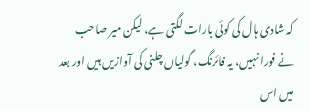کہ شادی ہال کی کوئی بارات لگتی ہے، لیکن میر صاحب نے فورا نہیں، یہ فائرنگ، گولیاں چلنی کی آوازیں ہیں اور بعد میں اس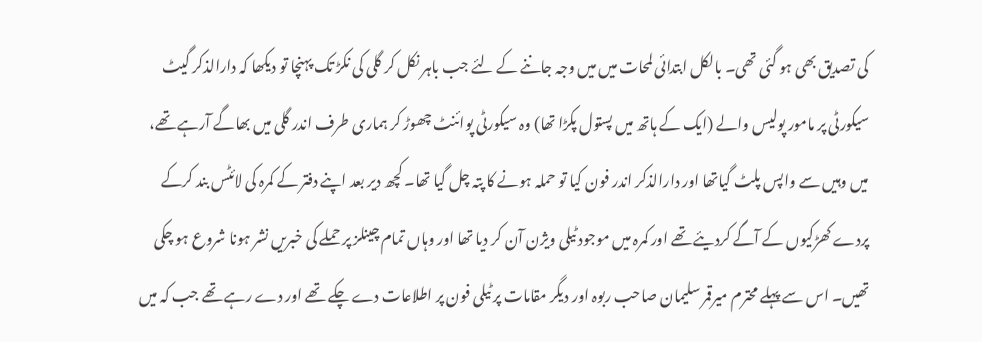کی تصدیق بھی ہو گئی تھی۔ بالکل ابتدائی لمحات میں میں وجہ جاننے کے لئے جب باہر نکل کر گلی کی نکڑ تک پہنچا تو دیکھا کہ دارالذکر گیٹ سیکورٹی پر مامور پولیس والے (ایک کے ہاتھ میں پستول پکڑا تھا) وہ سیکورٹی پوائنٹ چھوڑ کر ہماری طرف اندر گلی میں بھاگے آرہے تھے، میں وہیں سے واپس پلٹ گیاتھا اور دارالذکر اندر فون کیا تو حملہ ہونے کا پتہ چل گیا تھا۔ کچھ دیر بعد اپنے دفتر کے کمرہ کی لائٹس بند کرکے پردے کھڑکیوں کے آگے کردیئے تھے اور کمرہ میں موجود ٹیلی ویژن آن کر دیا تھا اور وہاں تمام چینلز پر حملے کی خبریں نشر ہونا شروع ہو چکی تھیں۔ اس سے پہلے محترم میرقمر سلیمان صاحب ربوہ اور دیگر مقامات پر ٹیلی فون پر اطلاعات دے چکے تھے اور دے رہے تھے جب کہ میں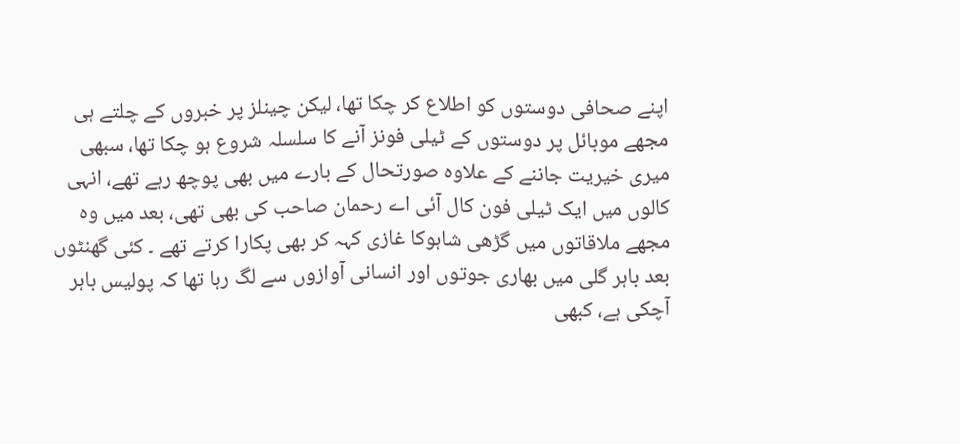اپنے صحافی دوستوں کو اطلاع کر چکا تھا، لیکن چینلز پر خبروں کے چلتے ہی مجھے موبائل پر دوستوں کے ٹیلی فونز آنے کا سلسلہ شروع ہو چکا تھا، سبھی میری خیریت جاننے کے علاوہ صورتحال کے بارے میں بھی پوچھ رہے تھے، انہی کالوں میں ایک ٹیلی فون کال آئی اے رحمان صاحب کی بھی تھی، بعد میں وہ مجھے ملاقاتوں میں گڑھی شاہوکا غازی کہہ کر بھی پکارا کرتے تھے ۔ کئی گھنٹوں بعد باہر گلی میں بھاری جوتوں اور انسانی آوازوں سے لگ رہا تھا کہ پولیس باہر آچکی ہے، کبھی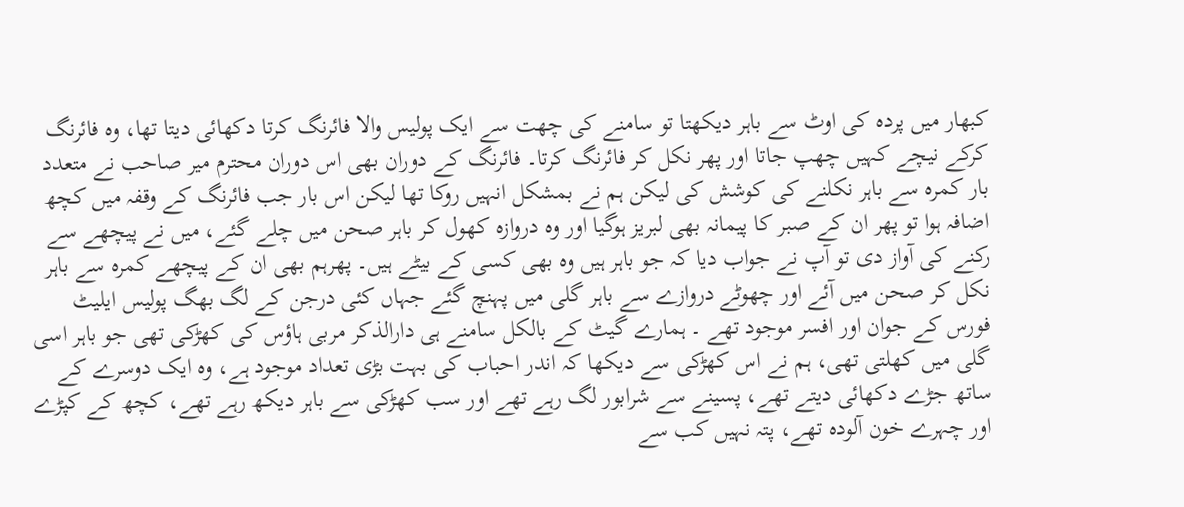کبھار میں پردہ کی اوٹ سے باہر دیکھتا تو سامنے کی چھت سے ایک پولیس والا فائرنگ کرتا دکھائی دیتا تھا، وہ فائرنگ کرکے نیچے کہیں چھپ جاتا اور پھر نکل کر فائرنگ کرتا۔ فائرنگ کے دوران بھی اس دوران محترم میر صاحب نے متعدد بار کمرہ سے باہر نکلنے کی کوشش کی لیکن ہم نے بمشکل انہیں روکا تھا لیکن اس بار جب فائرنگ کے وقفہ میں کچھ اضافہ ہوا تو پھر ان کے صبر کا پیمانہ بھی لبریز ہوگیا اور وہ دروازہ کھول کر باہر صحن میں چلے گئے، میں نے پیچھے سے رکنے کی آواز دی تو آپ نے جواب دیا کہ جو باہر ہیں وہ بھی کسی کے بیٹے ہیں۔ پھرہم بھی ان کے پیچھے کمرہ سے باہر نکل کر صحن میں آئے اور چھوٹے دروازے سے باہر گلی میں پہنچ گئے جہاں کئی درجن کے لگ بھگ پولیس ایلیٹ فورس کے جوان اور افسر موجود تھے ۔ ہمارے گیٹ کے بالکل سامنے ہی دارالذکر مربی ہاؤس کی کھڑکی تھی جو باہر اسی گلی میں کھلتی تھی، ہم نے اس کھڑکی سے دیکھا کہ اندر احباب کی بہت بڑی تعداد موجود ہے، وہ ایک دوسرے کے ساتھ جڑے دکھائی دیتے تھے، پسینے سے شرابور لگ رہے تھے اور سب کھڑکی سے باہر دیکھ رہے تھے، کچھ کے کپڑے اور چہرے خون آلودہ تھے، پتہ نہیں کب سے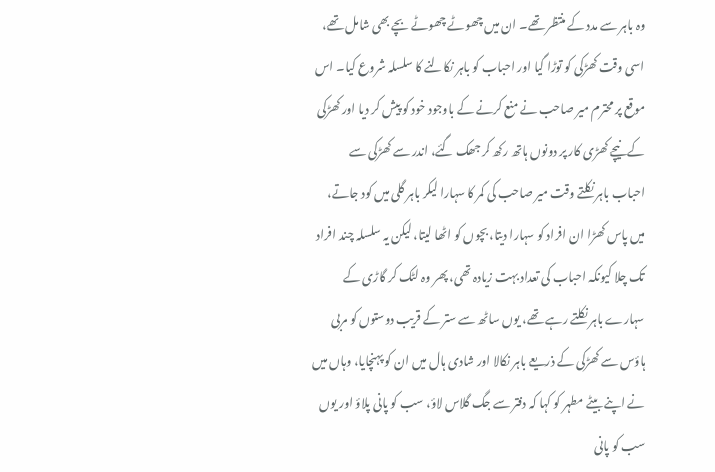وہ باہر سے مدد کے منتظر تھے۔ ان میں چھوٹے چھوٹے بچے بھی شامل تھے، اسی وقت کھڑکی کو توڑا گیا اور احباب کو باہر نکالنے کا سلسلہ شروع کیا۔ اس موقع پر محترم میر صاحب نے منع کرنے کے باوجود خود کو پیش کر دیا اور کھڑکی کے نیچے کھڑی کار پر دونوں ہاتھ رکھ کر جھک گئے، اندر سے کھڑکی سے احباب باہر نکلتے وقت میر صاحب کی کمر کا سہارا لیکر باہر گلی میں کود جاتے، میں پاس کھڑا ان افراد کو سہارا دیتا، بچوں کو اٹھا لیتا، لیکن یہ سلسلہ چند افراد تک چلا کیونکہ احباب کی تعداد بہت زیادہ تھی، پھر وہ لٹک کر گاڑی کے سہارے باہر نکلتے رہے تھے، یوں ساٹھ سے ستر کے قریب دوستوں کو مربی ہاؤس سے کھڑکی کے ذریعے باہر نکالا اور شادی ہال میں ان کو پہنچایا، وہاں میں نے اپنے بیٹے مطہر کو کہا کہ دفتر سے جگ گلاس لاؤ، سب کو پانی پلاؤ اور یوں سب کو پانی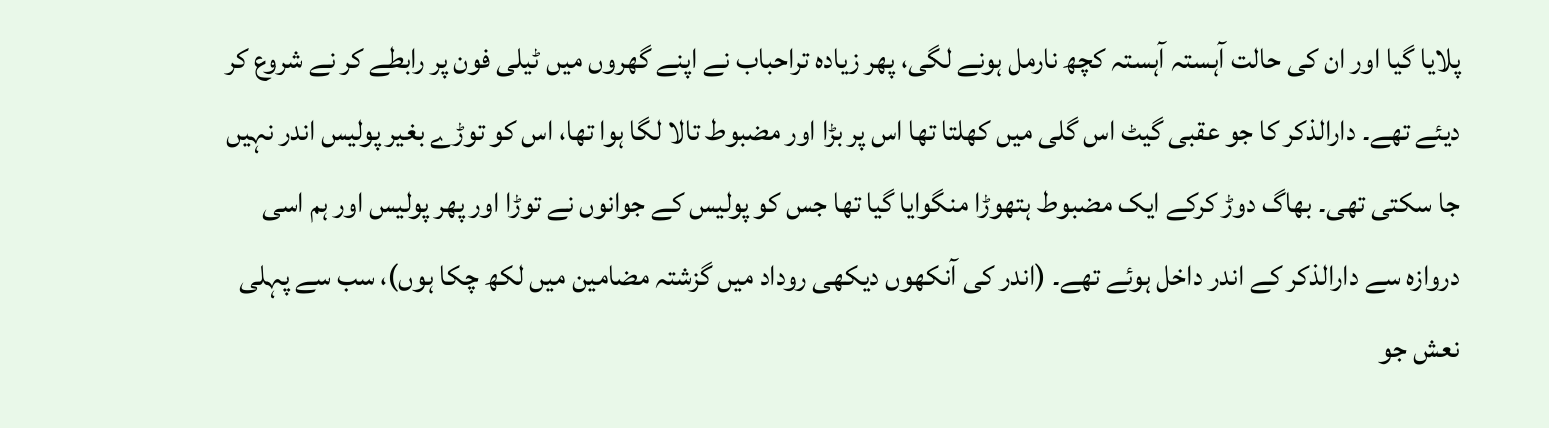پلایا گیا اور ان کی حالت آہستہ آہستہ کچھ نارمل ہونے لگی، پھر زیادہ تراحباب نے اپنے گھروں میں ٹیلی فون پر رابطے کر نے شروع کر دیئے تھے۔ دارالذکر کا جو عقبی گیٹ اس گلی میں کھلتا تھا اس پر بڑا اور مضبوط تالا لگا ہوا تھا، اس کو توڑے بغیر پولیس اندر نہیں جا سکتی تھی۔ بھاگ دوڑ کرکے ایک مضبوط ہتھوڑا منگوایا گیا تھا جس کو پولیس کے جوانوں نے توڑا اور پھر پولیس اور ہم اسی دروازہ سے دارالذکر کے اندر داخل ہوئے تھے۔ (اندر کی آنکھوں دیکھی روداد میں گزشتہ مضامین میں لکھ چکا ہوں)، سب سے پہلی نعش جو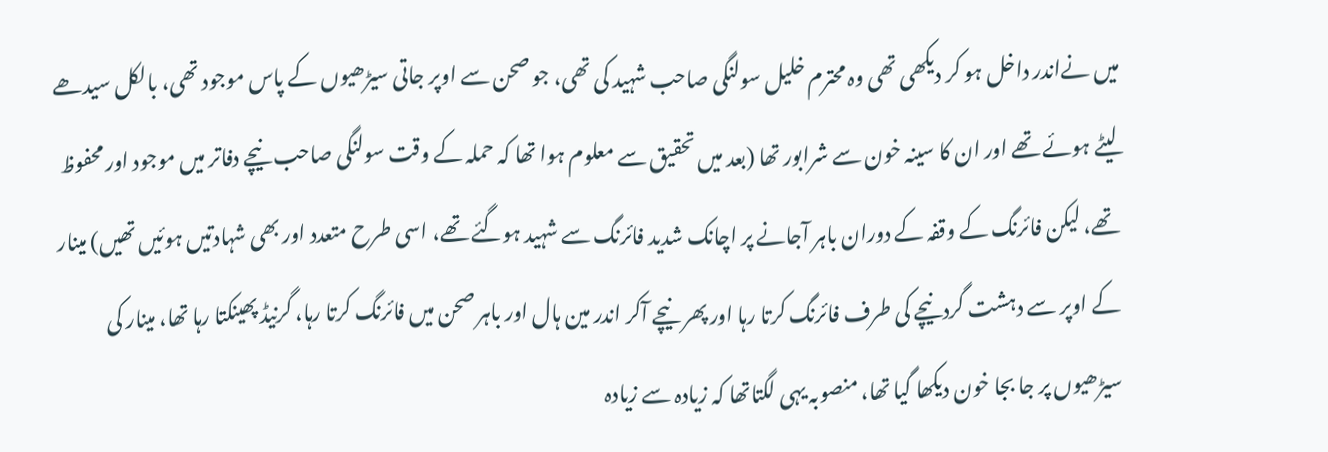میں نےاندر داخل ہو کر دیکھی تھی وہ محترم خلیل سولنگی صاحب شہید کی تھی، جو صحن سے اوپر جاتی سیڑھیوں کے پاس موجود تھی، بالکل سیدھے لیٹے ہوئے تھے اور ان کا سینہ خون سے شرابور تھا (بعد میں تحقیق سے معلوم ہوا تھا کہ حملہ کے وقت سولنگی صاحب نیچے دفاتر میں موجود اور محفوظ تھے، لیکن فائرنگ کے وقفہ کے دوران باہر آجانے پر اچانک شدید فائرنگ سے شہید ہوگئے تھے، اسی طرح متعدد اور بھی شہادتیں ہوئیں تھیں) مینار کے اوپر سے دہشت گردنیچے کی طرف فائرنگ کرتا رہا اور پھر نیچے آکر اندر مین ہال اور باہر صحن میں فائرنگ کرتا رہا، گرنیڈ پھینکتا رہا تھا، مینار کی سیڑھیوں پر جا بجا خون دیکھا گیا تھا، منصوبہ یہی لگتاتھا کہ زیادہ سے زیادہ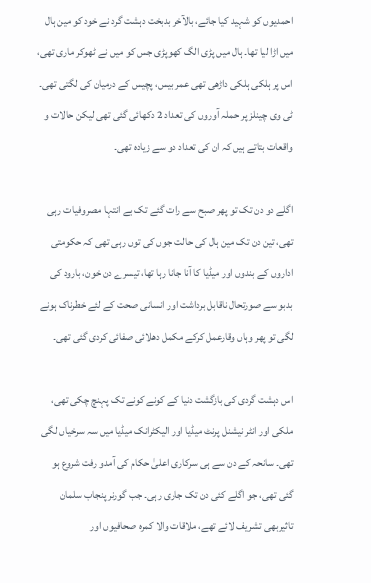احمدیوں کو شہید کیا جائے، بالآخر بدبخت دہشت گرد نے خود کو مین ہال میں اڑا لیا تھا۔ ہال میں پڑی الگ کھوپڑی جس کو میں نے ٹھوکر ماری تھی، اس پر ہلکی ہلکی داڑھی تھی عمر بیس، پچیس کے درمیان کی لگتی تھی۔ ٹی وی چینلز پر حملہ آوروں کی تعداد 2 دکھائی گئی تھی لیکن حالات و واقعات بتاتے ہیں کہ ان کی تعداد دو سے زیادہ تھی۔

اگلے دو دن تک تو پھر صبح سے رات گئے تک بے انتہا مصروفیات رہی تھی، تین دن تک مین ہال کی حالت جوں کی توں رہی تھی کہ حکومتی اداروں کے بندوں اور میڈیا کا آنا جانا رہا تھا، تیسرے دن خون، بارود کی بدبو سے صورتحال ناقابل برداشت اور انسانی صحت کے لئے خطرناک ہونے لگی تو پھر وہاں وقارعمل کرکے مکمل دھلائی صفائی کردی گئی تھی۔

اس دہشت گردی کی بازگشت دنیا کے کونے کونے تک پہنچ چکی تھی، ملکی اور انٹر نیشنل پرنٹ میڈیا اور الیکٹرانک میڈیا میں سہ سرخیاں لگی تھی۔ سانحہ کے دن سے ہی سرکاری اعلیٰ حکام کی آمدو رفت شروع ہو گئی تھی، جو اگلے کئی دن تک جاری رہی۔ جب گورنر پنجاب سلمان تاثیربھی تشریف لائے تھے، ملاقات والا کمرہ صحافیوں اور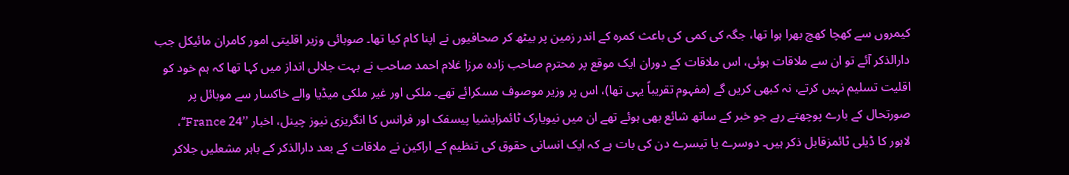کیمروں سے کھچا کھچ بھرا ہوا تھا، جگہ کی کمی کی باعث کمرہ کے اندر زمین پر بیٹھ کر صحافیوں نے اپنا کام کیا تھا۔ صوبائی وزیر اقلیتی امور کامران مائیکل جب دارالذکر آئے تو ان سے ملاقات ہوئی، اس ملاقات کے دوران ایک موقع پر محترم صاحب زادہ مرزا غلام احمد صاحب نے بہت جلالی انداز میں کہا تھا کہ ہم خود کو اقلیت تسلیم نہیں کرتے، نہ کبھی کریں گے (مفہوم تقریباً یہی تھا)، اس پر وزیر موصوف مسکرائے تھے۔ ملکی اور غیر ملکی میڈیا والے خاکسار سے موبائل پر صورتحال کے بارے پوچھتے رہے جو خبر کے ساتھ شائع بھی ہوئے تھے ان میں نیویارک ٹائمزایشیا پیسفک اور فرانس کا انگریزی نیوز چینل، اخبار ’’France 24‘‘، لاہور کا ڈیلی ٹائمزقابل ذکر ہیں۔ دوسرے یا تیسرے دن کی بات ہے کہ ایک انسانی حقوق کی تنظیم کے اراکین نے ملاقات کے بعد دارالذکر کے باہر مشعلیں جلاکر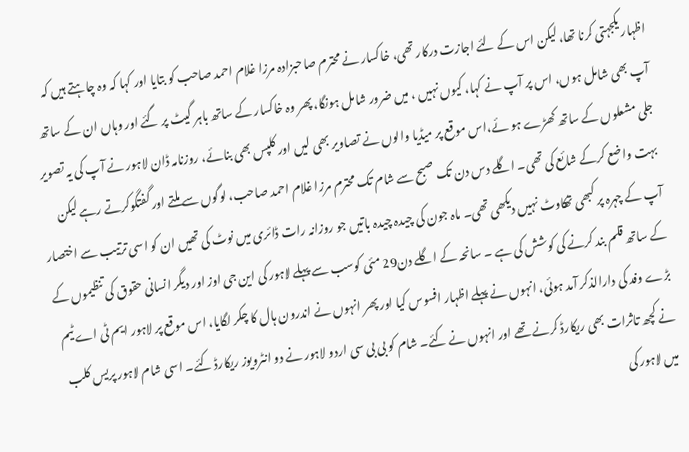اظہار یکجہتی کرنا تھا، لیکن اس کے لئے اجازت درکار تھی، خاکسار نے محترم صاحبزادہ مرزا غلام احمد صاحب کو بتایا اور کہا کہ وہ چاہتے ہیں کہ آپ بھی شامل ہوں، اس پر آپ نے کہا، کیوں نہیں ، میں ضرور شامل ہونگا، پھر وہ خاکسار کے ساتھ باہر گیٹ پر گئے اور وہاں ان کے ساتھ جلی مشعلوں کے ساتھ کھڑے ہو ئے،اس موقع پر میڈیا والوں نے تصاویر بھی لیں اور کلپس بھی بنائے، روزنامہ ڈان لاہور نے آپ کی یہ تصویر بہت واضع کرکے شائع کی تھی۔ اگلے دس دن تک صبح سے شام تک محترم مرزا غلام احمد صاحب، لوگوں سے ملتے اور گفتگوکرتے رہے لیکن آپ کے چہرہ پر کبھی تھکاوٹ نہیں دیکھی تھی۔ ماہ جون کی چیدہ چیدہ باتیں جو روزانہ رات ڈائری میں نوٹ کی تھیں ان کو اسی ترتیب سے اختصار کے ساتھ قلم بند کرنے کی کوشش کی ہے ۔ سانحہ کے اگلے دن29 مئی کوسب سے پہلے لاہور کی این جی اوز اور دیگر انسانی حقوق کی تنظیموں کے بڑے وفد کی دارالذکر آمد ہوئی، انہوں نے پہلے اظہار افسوس کیا اور پھر انہوں نے اندرون ہال کا چکر لگایا، اس موقع پر لاہور ایم ٹی اے ٹیم نے کچھ تاثرات بھی ریکارڈ کرنے تھے اور انہوں نے کئے۔ شام کو بی بی سی اردو لاہور نے دو انٹرویوز ریکارڈ کئے۔ اسی شام لاہور پریس کلب میں لاہور کی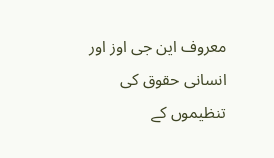معروف این جی اوز اور انسانی حقوق کی تنظیموں کے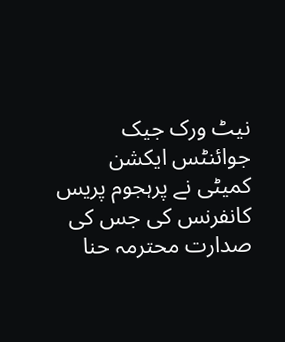نیٹ ورک جیک جوائنٹس ایکشن کمیٹی نے پرہجوم پریس کانفرنس کی جس کی صدارت محترمہ حنا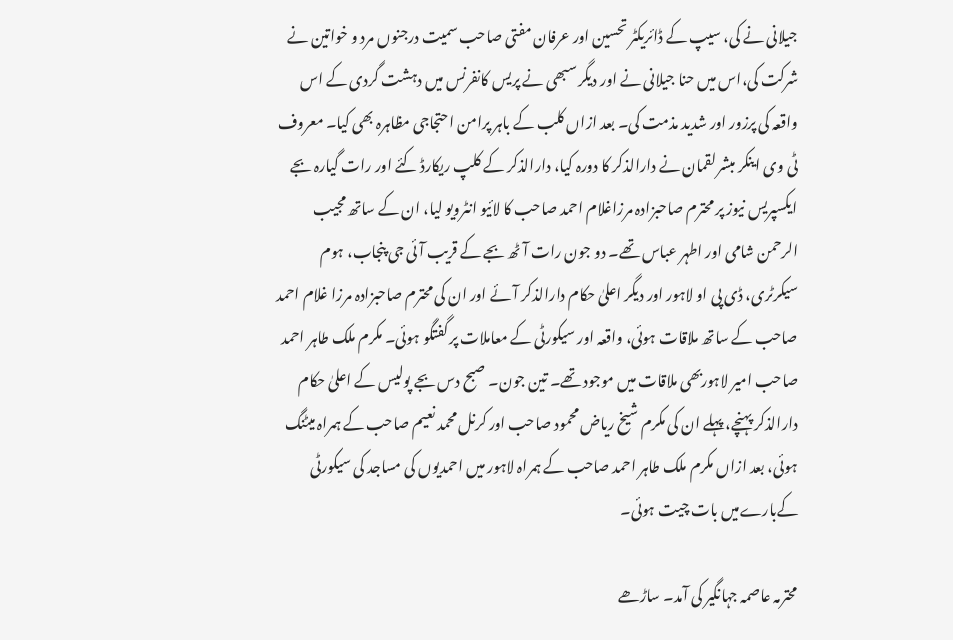جیلانی نے کی، سیپ کے ڈائریکٹر تحسین اور عرفان مفتی صاحب سمیت درجنوں مرد و خواتین نے شرکت کی،اس میں حنا جیلانی نے اور دیگر سبھی نے پریس کانفرنس میں دہشت گردی کے اس واقعہ کی پرزور اور شدید مذمت کی۔ بعد ازاں کلب کے باہر پرامن احتجاجی مظاہرہ بھی کیا۔ معروف ٹی وی اینکر مبشر لقمان نے دارالذکر کا دورہ کیا، دارالذکر کے کلپ ریکارڈ کئے اور رات گیارہ بجے ایکسپریس نیوز پر محترم صاحبزادہ مرزاغلام احمد صاحب کا لائیو انٹرویو لیا، ان کے ساتھ مجیب الرحمن شامی اور اطہر عباس تھے۔ دو جون رات آٹھ بجے کے قریب آئی جی پنجاب، ہوم سیکرٹری، ڈی پی او لاہور اور دیگر اعلیٰ حکام دارالذکر آئے اور ان کی محترم صاحبزادہ مرزا غلام احمد صاحب کے ساتھ ملاقات ہوئی، واقعہ اور سیکورٹی کے معاملات پر گفتگو ہوئی۔ مکرم ملک طاہر احمد صاحب امیر لاہوربھی ملاقات میں موجود تھے۔ تین جون۔ صبح دس بجے پولیس کے اعلیٰ حکام دارالذکر پہنچے، پہلے ان کی مکرم شیخ ریاض محمود صاحب اور کرنل محمد نعیم صاحب کے ہمراہ میٹنگ ہوئی، بعد ازاں مکرم ملک طاہر احمد صاحب کے ہمراہ لاہور میں احمدیوں کی مساجد کی سیکورٹی کےبارےمیں بات چیت ہوئی۔

محترمہ عاصمہ جہانگیر کی آمد۔ ساڑھے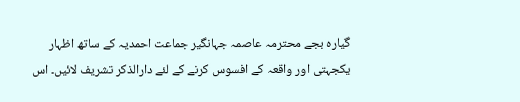گیارہ بجے محترمہ عاصمہ جہانگیر جماعت احمدیہ کے ساتھ اظہار یکجہتی اور واقعہ کے افسوس کرنے کے لئے دارالذکر تشریف لائیں۔ اس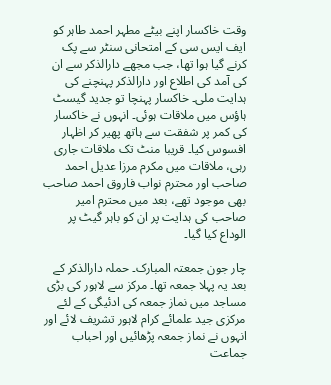وقت خاکسار اپنے بیٹے مطہر احمد طاہر کو ایف ایس سی کے امتحانی سنٹر سے پک کرنے گیا ہوا تھا، جب مجھے دارالذکر سے ان کی آمد کی اطلاع اور دارالذکر پہنچنے کی ہدایت ملی۔ خاکسار پہنچا تو جدید گیسٹ ہاؤس میں ملاقات ہوئی۔ انہوں نے خاکسار کی کمر پر شفقت سے ہاتھ پھیر کر اظہار افسوس کیا۔ قریبا منٹ تک ملاقات جاری رہی، ملاقات میں مکرم مرزا عدیل احمد صاحب اور محترم نواب فاروق احمد صاحب بھی موجود تھے، بعد میں محترم امیر صاحب کی ہدایت پر ان کو باہر گیٹ پر الوداع کیا گیا۔

چار جون جمعتہ المبارک۔ حملہ دارالذکر کے بعد یہ پہلا جمعہ تھا۔ مرکز سے لاہور کی بڑی مساجد میں نماز جمعہ کی ادئیگی کے لئے مرکزی جید علمائے کرام لاہور تشریف لائے اور انہوں نے نماز جمعہ پڑھائیں اور احباب جماعت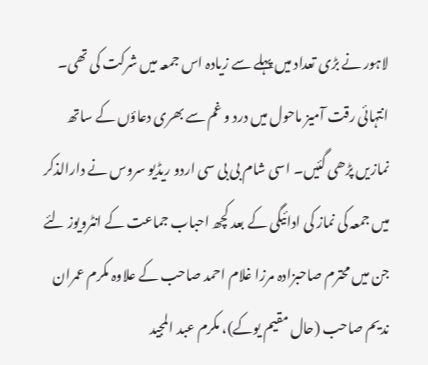لاہور نے بڑی تعداد میں پہلے سے زیادہ اس جمعہ میں شرکت کی تھی۔ انتہائی رقت آمیز ماحول میں درد و غم سے بھری دعاؤں کے ساتھ نمازیں پڑھی گئیں۔ اسی شام بی بی سی اردو ریڈیو سروس نے دارالذکر میں جمعہ کی نماز کی ادائیگی کے بعد کچھ احباب جماعت کے انٹرویوز لئے جن میں محترم صاحبزادہ مرزا غلام احمد صاحب کے علاوہ مکرم عمران ندیم صاحب (حال مقیم یوکے)، مکرم عبد المجید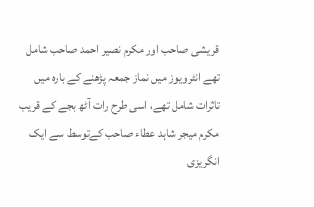قریشی صاحب اور مکرم نصیر احمد صاحب شامل تھے انٹرویوز میں نماز جمعہ پڑھنے کے بارہ میں تاثرات شامل تھے، اسی طرح رات آٹھ بجے کے قریب مکرم میجر شاہد عطاء صاحب کےتوسط سے ایک انگریزی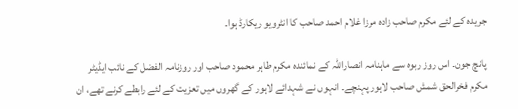جریدہ کے لئے مکرم صاحب زادہ مرزا غلام احمد صاحب کا انٹرویو ریکارڈ ہوا۔

پانچ جون۔ اس روز ربوہ سے ماہنامہ انصاراللہ کے نمائندہ مکرم طاہر محمود صاحب اور روزنامہ الفضل کے نائب ایڈیٹر مکرم فخرالحق شمش صاحب لاہور پہنچے۔ انہوں نے شہدائے لاہور کے گھروں میں تعزیت کے لئے رابطے کرنے تھے، ان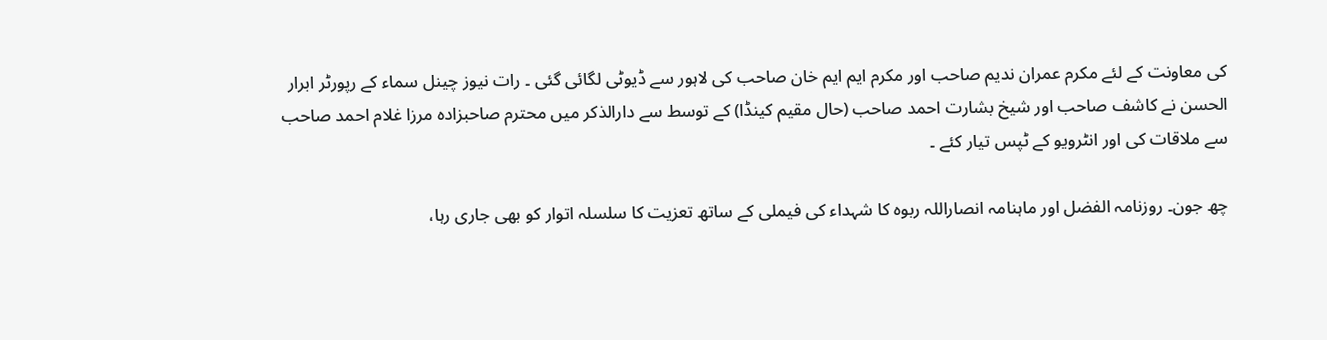کی معاونت کے لئے مکرم عمران ندیم صاحب اور مکرم ایم ایم خان صاحب کی لاہور سے ڈیوٹی لگائی گئی ۔ رات نیوز چینل سماء کے رپورٹر ابرار الحسن نے کاشف صاحب اور شیخ بشارت احمد صاحب (حال مقیم کینڈا) کے توسط سے دارالذکر میں محترم صاحبزادہ مرزا غلام احمد صاحب سے ملاقات کی اور انٹرویو کے ٹپس تیار کئے ۔

چھ جون۔ روزنامہ الفضل اور ماہنامہ انصاراللہ ربوہ کا شہداء کی فیملی کے ساتھ تعزیت کا سلسلہ اتوار کو بھی جاری رہا،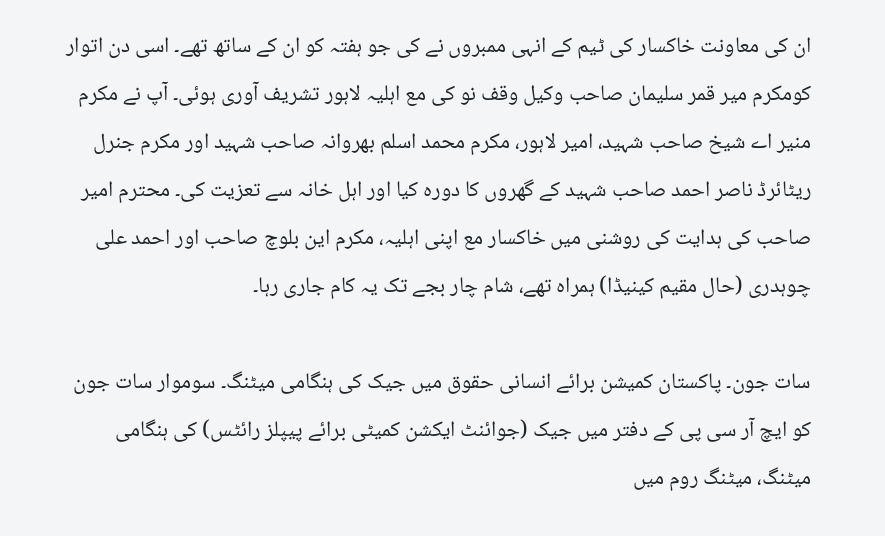ان کی معاونت خاکسار کی ٹیم کے انہی ممبروں نے کی جو ہفتہ کو ان کے ساتھ تھے۔ اسی دن اتوار کومکرم میر قمر سلیمان صاحب وکیل وقف نو کی مع اہلیہ لاہور تشریف آوری ہوئی۔ آپ نے مکرم منیر اے شیخ صاحب شہید، امیر لاہور، مکرم محمد اسلم بھروانہ صاحب شہید اور مکرم جنرل ریٹائرڈ ناصر احمد صاحب شہید کے گھروں کا دورہ کیا اور اہل خانہ سے تعزیت کی۔ محترم امیر صاحب کی ہدایت کی روشنی میں خاکسار مع اپنی اہلیہ، مکرم این بلوچ صاحب اور احمد علی چوہدری (حال مقیم کینیڈا) ہمراہ تھے، شام چار بجے تک یہ کام جاری رہا۔

سات جون۔ پاکستان کمیشن برائے انسانی حقوق میں جیک کی ہنگامی میٹنگ۔ سوموار سات جون کو ایچ آر سی پی کے دفتر میں جیک (جوائنٹ ایکشن کمیٹی برائے پیپلز رائٹس) کی ہنگامی میٹنگ، میٹنگ روم میں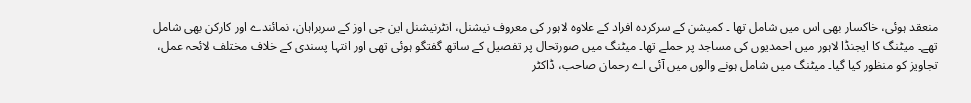منعقد ہوئی، خاکسار بھی اس میں شامل تھا ۔ کمیشن کے سرکردہ افراد کے علاوہ لاہور کی معروف نیشنل، انٹرنیشنل این جی اوز کے سربراہان، نمائندے اور کارکن بھی شامل تھے۔ میٹنگ کا ایجنڈا لاہور میں احمدیوں کی مساجد پر حملے تھا۔ میٹنگ میں صورتحال پر تفصیل کے ساتھ گفتگو ہوئی تھی اور انتہا پسندی کے خلاف مختلف لائحہ عمل، تجاویز کو منظور کیا گیا۔ میٹنگ میں شامل ہونے والوں میں آئی اے رحمان صاحب، ڈاکٹر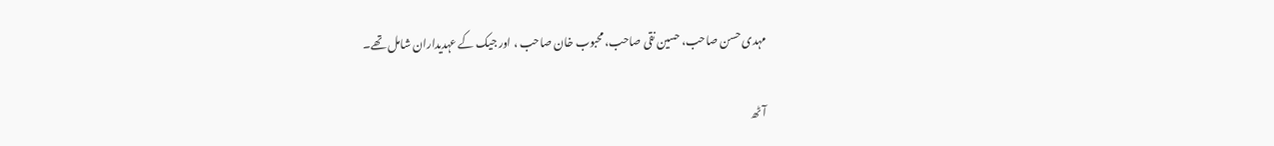مہدی حسن صاحب، حسین نقی صاحب، محبوب خان صاحب ، اور جیک کے عہدیداران شامل تھے۔

آٹھ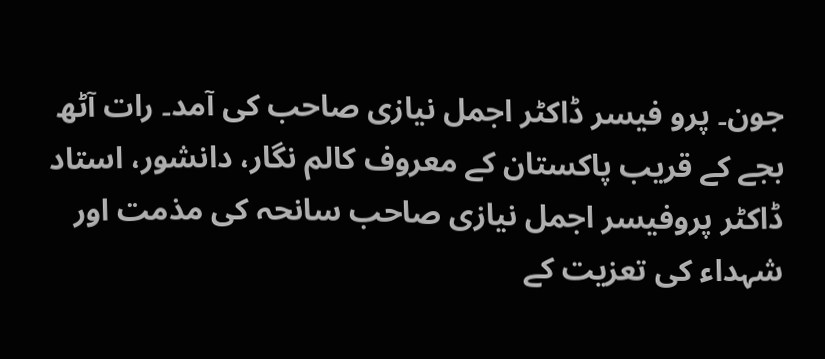جون۔ پرو فیسر ڈاکٹر اجمل نیازی صاحب کی آمد۔ رات آٹھ بجے کے قریب پاکستان کے معروف کالم نگار، دانشور، استاد ڈاکٹر پروفیسر اجمل نیازی صاحب سانحہ کی مذمت اور شہداء کی تعزیت کے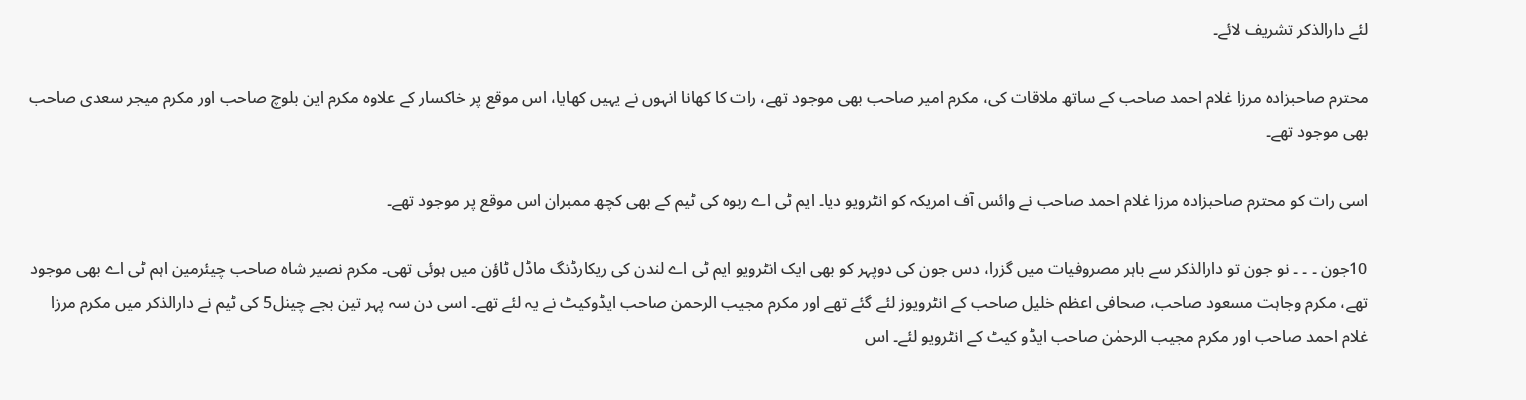لئے دارالذکر تشریف لائے۔

محترم صاحبزادہ مرزا غلام احمد صاحب کے ساتھ ملاقات کی، مکرم امیر صاحب بھی موجود تھے، رات کا کھانا انہوں نے یہیں کھایا، اس موقع پر خاکسار کے علاوہ مکرم این بلوچ صاحب اور مکرم میجر سعدی صاحب بھی موجود تھے۔

اسی رات کو محترم صاحبزادہ مرزا غلام احمد صاحب نے وائس آف امریکہ کو انٹرویو دیا۔ ایم ٹی اے ربوہ کی ٹیم کے بھی کچھ ممبران اس موقع پر موجود تھے۔

10جون ۔ ۔ ۔ نو جون تو دارالذکر سے باہر مصروفیات میں گزرا، دس جون کی دوپہر کو بھی ایک انٹرویو ایم ٹی اے لندن کی ریکارڈنگ ماڈل ٹاؤن میں ہوئی تھی۔ مکرم نصیر شاہ صاحب چیئرمین اہم ٹی اے بھی موجود تھے، مکرم وجاہت مسعود صاحب، صحافی اعظم خلیل صاحب کے انٹرویوز لئے گئے تھے اور مکرم مجیب الرحمن صاحب ایڈوکیٹ نے یہ لئے تھے۔ اسی دن سہ پہر تین بجے چینل5 کی ٹیم نے دارالذکر میں مکرم مرزا غلام احمد صاحب اور مکرم مجیب الرحمٰن صاحب ایڈو کیٹ کے انٹرویو لئے۔ اس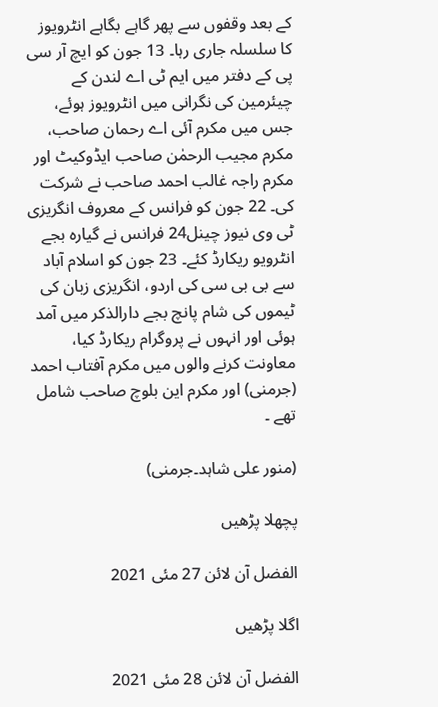کے بعد وقفوں سے پھر گاہے بگاہے انٹرویوز کا سلسلہ جاری رہا۔ 13 جون کو ایچ آر سی پی کے دفتر میں ایم ٹی اے لندن کے چیئرمین کی نگرانی میں انٹرویوز ہوئے، جس میں مکرم آئی اے رحمان صاحب، مکرم مجیب الرحمٰن صاحب ایڈوکیٹ اور مکرم راجہ غالب احمد صاحب نے شرکت کی۔ 22 جون کو فرانس کے معروف انگریزی ٹی وی نیوز چینل24 فرانس نے گیارہ بجے انٹرویو ریکارڈ کئے۔ 23 جون کو اسلام آباد سے بی بی سی کی اردو، انگریزی زبان کی ٹیموں کی شام پانچ بجے دارالذکر میں آمد ہوئی اور انہوں نے پروگرام ریکارڈ کیا، معاونت کرنے والوں میں مکرم آفتاب احمد (جرمنی) اور مکرم این بلوچ صاحب شامل تھے ۔

(منور علی شاہد۔جرمنی)

پچھلا پڑھیں

الفضل آن لائن 27 مئی 2021

اگلا پڑھیں

الفضل آن لائن 28 مئی 2021